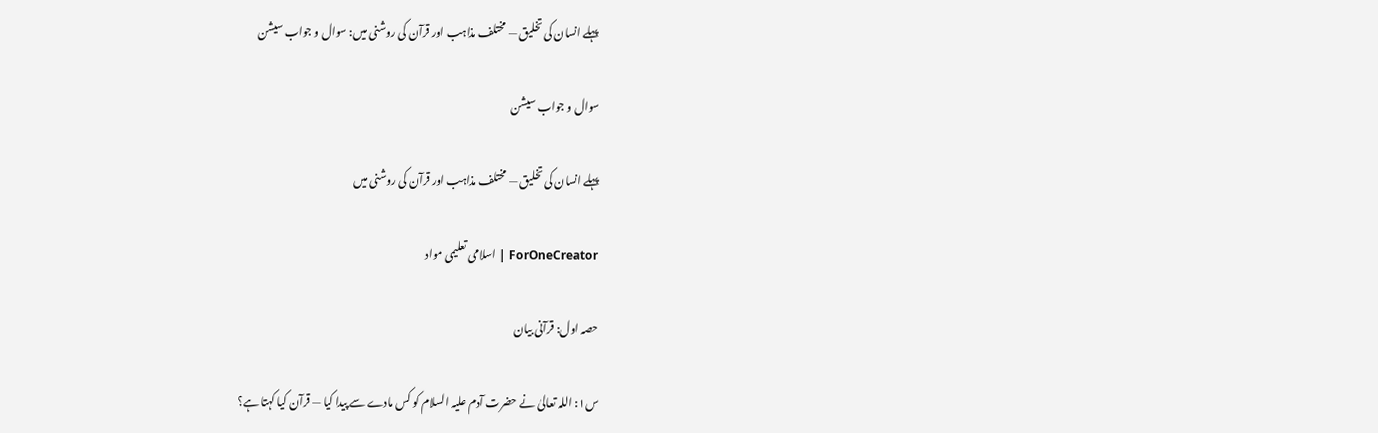پہلے انسان کی تخلیق — مختلف مذاہب اور قرآن کی روشنی میں: سوال و جواب سیشن

سوال و جواب سیشن

پہلے انسان کی تخلیق — مختلف مذاہب اور قرآن کی روشنی میں

ForOneCreator | اسلامی تعلیمی مواد

حصہ اول: قرآنی بیان

س١: اللہ تعالیٰ نے حضرت آدم علیہ السلام کو کس مادے سے پیدا کیا — قرآن کیا کہتا ہے؟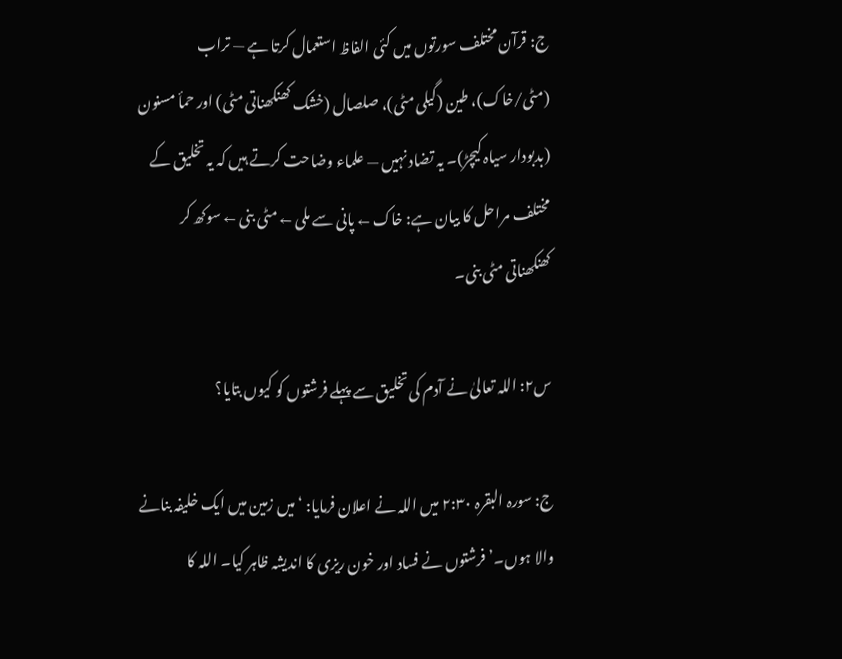ج: قرآن مختلف سورتوں میں کئی الفاظ استعمال کرتا ہے — تراب (مٹی/خاک)، طین (گیلی مٹی)، صلصال (خشک کھنکھناتی مٹی) اور حمأ مسنون (بدبودار سیاہ کیچڑ)۔ یہ تضاد نہیں — علماء وضاحت کرتے ہیں کہ یہ تخلیق کے مختلف مراحل کا بیان ہے: خاک ← پانی سے ملی ← مٹی بنی ← سوکھ کر کھنکھناتی مٹی بنی۔

س٢: اللہ تعالیٰ نے آدم کی تخلیق سے پہلے فرشتوں کو کیوں بتایا؟

ج: سورہ البقرہ ٢:٣٠ میں اللہ نے اعلان فرمایا: ‘میں زمین میں ایک خلیفہ بنانے والا ہوں۔’ فرشتوں نے فساد اور خون ریزی کا اندیشہ ظاہر کیا۔ اللہ کا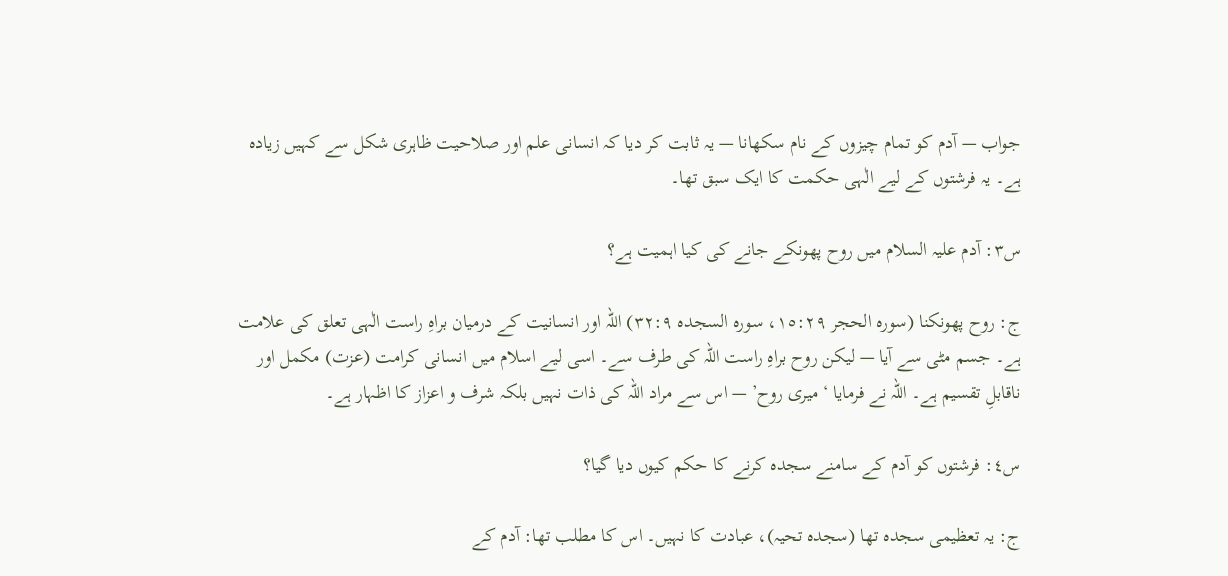جواب — آدم کو تمام چیزوں کے نام سکھانا — یہ ثابت کر دیا کہ انسانی علم اور صلاحیت ظاہری شکل سے کہیں زیادہ ہے۔ یہ فرشتوں کے لیے الٰہی حکمت کا ایک سبق تھا۔

س٣: آدم علیہ السلام میں روح پھونکے جانے کی کیا اہمیت ہے؟

ج: روح پھونکنا (سورہ الحجر ١٥:٢٩، سورہ السجدہ ٣٢:٩) اللہ اور انسانیت کے درمیان براہِ راست الٰہی تعلق کی علامت ہے۔ جسم مٹی سے آیا — لیکن روح براہِ راست اللہ کی طرف سے۔ اسی لیے اسلام میں انسانی کرامت (عزت) مکمل اور ناقابلِ تقسیم ہے۔ اللہ نے فرمایا ‘میری روح’ — اس سے مراد اللہ کی ذات نہیں بلکہ شرف و اعزاز کا اظہار ہے۔

س٤: فرشتوں کو آدم کے سامنے سجدہ کرنے کا حکم کیوں دیا گیا؟

ج: یہ تعظیمی سجدہ تھا (سجدہ تحیہ)، عبادت کا نہیں۔ اس کا مطلب تھا: آدم کے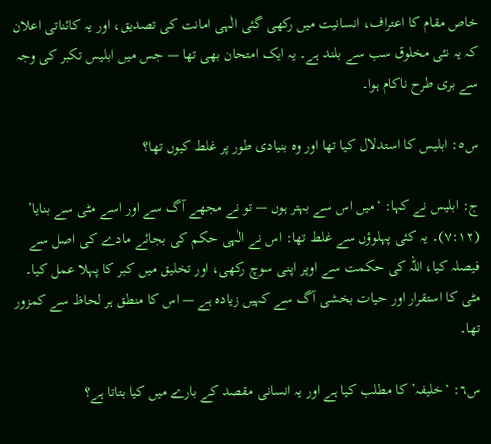خاص مقام کا اعتراف، انسانیت میں رکھی گئی الٰہی امانت کی تصدیق، اور یہ کائناتی اعلان کہ یہ نئی مخلوق سب سے بلند ہے۔ یہ ایک امتحان بھی تھا — جس میں ابلیس تکبر کی وجہ سے بری طرح ناکام ہوا۔

س٥: ابلیس کا استدلال کیا تھا اور وہ بنیادی طور پر غلط کیوں تھا؟

ج: ابلیس نے کہا: ‘میں اس سے بہتر ہوں — تو نے مجھے آگ سے اور اسے مٹی سے بنایا’ (٧:١٢)۔ یہ کئی پہلوؤں سے غلط تھا: اس نے الٰہی حکم کی بجائے مادے کی اصل سے فیصلہ کیا، اللہ کی حکمت سے اوپر اپنی سوچ رکھی، اور تخلیق میں کبر کا پہلا عمل کیا۔ مٹی کا استقرار اور حیات بخشی آگ سے کہیں زیادہ ہے — اس کا منطق ہر لحاظ سے کمزور تھا۔

س٦: ‘خلیفہ’ کا مطلب کیا ہے اور یہ انسانی مقصد کے بارے میں کیا بتاتا ہے؟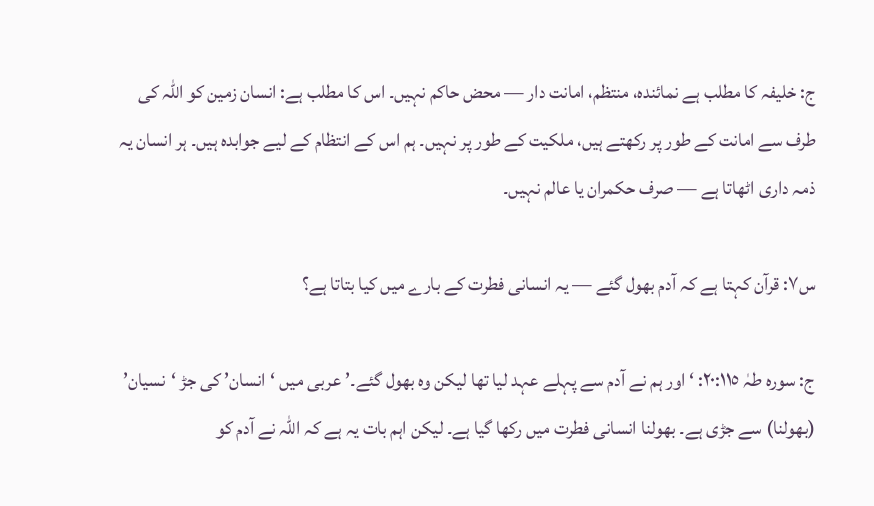ج: خلیفہ کا مطلب ہے نمائندہ، منتظم، امانت دار — محض حاکم نہیں۔ اس کا مطلب ہے: انسان زمین کو اللہ کی طرف سے امانت کے طور پر رکھتے ہیں، ملکیت کے طور پر نہیں۔ ہم اس کے انتظام کے لیے جوابدہ ہیں۔ ہر انسان یہ ذمہ داری اٹھاتا ہے — صرف حکمران یا عالم نہیں۔

س٧: قرآن کہتا ہے کہ آدم بھول گئے — یہ انسانی فطرت کے بارے میں کیا بتاتا ہے؟

ج: سورہ طہٰ ٢٠:١١٥: ‘اور ہم نے آدم سے پہلے عہد لیا تھا لیکن وہ بھول گئے۔’ عربی میں ‘انسان’ کی جڑ ‘نسیان’ (بھولنا) سے جڑی ہے۔ بھولنا انسانی فطرت میں رکھا گیا ہے۔ لیکن اہم بات یہ ہے کہ اللہ نے آدم کو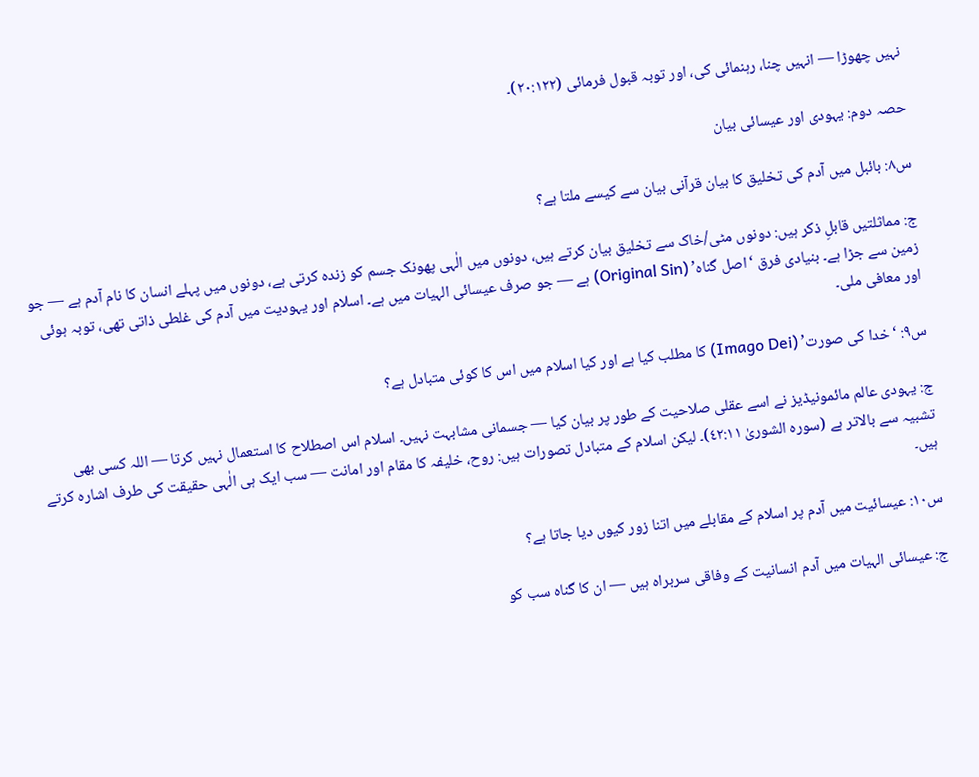نہیں چھوڑا — انہیں چنا، رہنمائی کی، اور توبہ قبول فرمائی (٢٠:١٢٢)۔

حصہ دوم: یہودی اور عیسائی بیان

س٨: بائبل میں آدم کی تخلیق کا بیان قرآنی بیان سے کیسے ملتا ہے؟

ج: مماثلتیں قابلِ ذکر ہیں: دونوں مٹی/خاک سے تخلیق بیان کرتے ہیں، دونوں میں الٰہی پھونک جسم کو زندہ کرتی ہے، دونوں میں پہلے انسان کا نام آدم ہے — جو زمین سے جڑا ہے۔ بنیادی فرق ‘اصل گناہ’ (Original Sin) ہے — جو صرف عیسائی الہیات میں ہے۔ اسلام اور یہودیت میں آدم کی غلطی ذاتی تھی، توبہ ہوئی اور معافی ملی۔

س٩: ‘خدا کی صورت’ (Imago Dei) کا مطلب کیا ہے اور کیا اسلام میں اس کا کوئی متبادل ہے؟

ج: یہودی عالم مائمونیڈیز نے اسے عقلی صلاحیت کے طور پر بیان کیا — جسمانی مشابہت نہیں۔ اسلام اس اصطلاح کا استعمال نہیں کرتا — اللہ کسی بھی تشبیہ سے بالاتر ہے (سورہ الشوریٰ ٤٢:١١)۔ لیکن اسلام کے متبادل تصورات ہیں: روح، خلیفہ کا مقام اور امانت — سب ایک ہی الٰہی حقیقت کی طرف اشارہ کرتے ہیں۔

س١٠: عیسائیت میں آدم پر اسلام کے مقابلے میں اتنا زور کیوں دیا جاتا ہے؟

ج: عیسائی الہیات میں آدم انسانیت کے وفاقی سربراہ ہیں — ان کا گناہ سب کو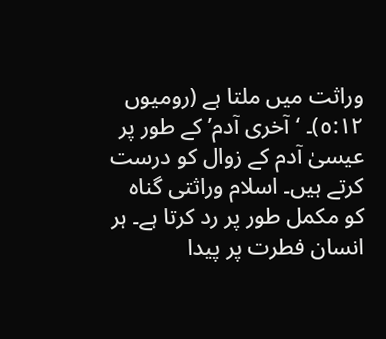وراثت میں ملتا ہے (رومیوں ٥:١٢)۔ ‘آخری آدم’ کے طور پر عیسیٰ آدم کے زوال کو درست کرتے ہیں۔ اسلام وراثتی گناہ کو مکمل طور پر رد کرتا ہے۔ ہر انسان فطرت پر پیدا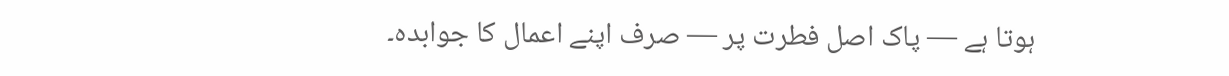ہوتا ہے — پاک اصل فطرت پر — صرف اپنے اعمال کا جوابدہ۔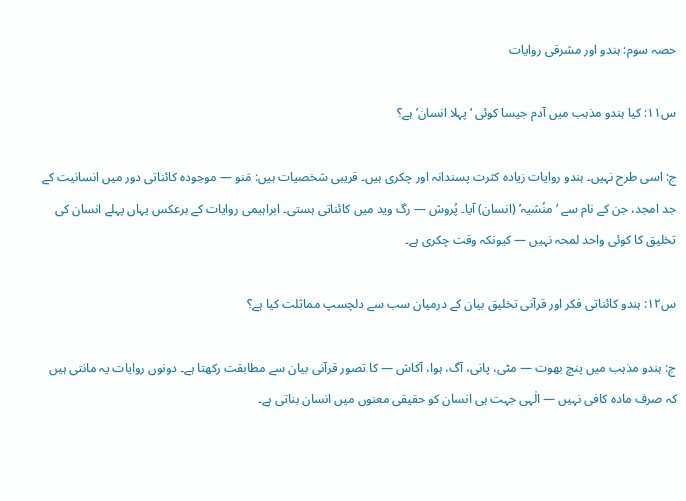حصہ سوم: ہندو اور مشرقی روایات

س١١: کیا ہندو مذہب میں آدم جیسا کوئی ‘پہلا انسان’ ہے؟

ج: اسی طرح نہیں۔ ہندو روایات زیادہ کثرت پسندانہ اور چکری ہیں۔ قریبی شخصیات ہیں: مَنو — موجودہ کائناتی دور میں انسانیت کے جد امجد، جن کے نام سے ‘منُشیہ’ (انسان) آیا۔ پُروش — رگ وید میں کائناتی ہستی۔ ابراہیمی روایات کے برعکس یہاں پہلے انسان کی تخلیق کا کوئی واحد لمحہ نہیں — کیونکہ وقت چکری ہے۔

س١٢: ہندو کائناتی فکر اور قرآنی تخلیق بیان کے درمیان سب سے دلچسپ مماثلت کیا ہے؟

ج: ہندو مذہب میں پنچ بھوت — مٹی، پانی، آگ، ہوا، آکاش — کا تصور قرآنی بیان سے مطابقت رکھتا ہے۔ دونوں روایات یہ مانتی ہیں کہ صرف مادہ کافی نہیں — الٰہی جہت ہی انسان کو حقیقی معنوں میں انسان بناتی ہے۔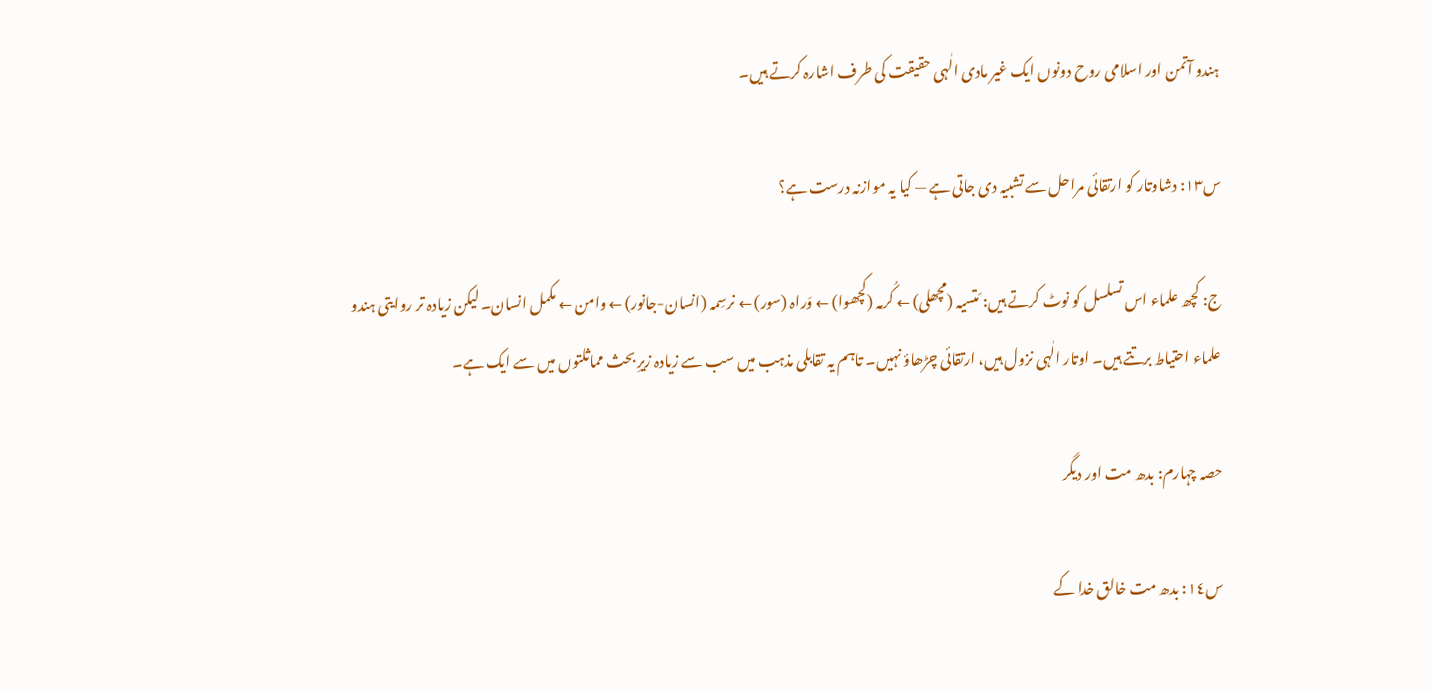ہندو آتمن اور اسلامی روح دونوں ایک غیر مادی الٰہی حقیقت کی طرف اشارہ کرتے ہیں۔

س١٣: دشاوتار کو ارتقائی مراحل سے تشبیہ دی جاتی ہے — کیا یہ موازنہ درست ہے؟

ج: کچھ علماء اس تسلسل کو نوٹ کرتے ہیں: مَتسیہ (مچھلی) ← کُرمہ (کچھوا) ← وَراہ (سور) ← نرسِمہ (انسان-جانور) ← وامن ← مکمل انسان۔ لیکن زیادہ تر روایتی ہندو علماء احتیاط برتتے ہیں۔ اوتار الٰہی نزول ہیں، ارتقائی چڑھاؤ نہیں۔ تاہم یہ تقابلی مذہب میں سب سے زیادہ زیرِ بحث مماثلتوں میں سے ایک ہے۔

حصہ چہارم: بدھ مت اور دیگر

س١٤: بدھ مت خالق خدا کے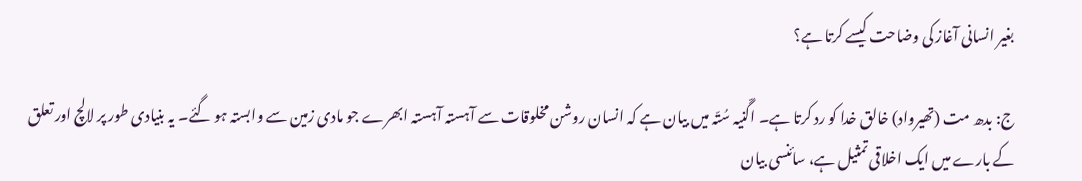بغیر انسانی آغاز کی وضاحت کیسے کرتا ہے؟

ج: بدھ مت (تھیرواد) خالق خدا کو رد کرتا ہے۔ اگّنیہ سُتّہ میں بیان ہے کہ انسان روشن مخلوقات سے آہستہ آہستہ ابھرے جو مادی زمین سے وابستہ ہو گئے۔ یہ بنیادی طور پر لالچ اور تعلق کے بارے میں ایک اخلاقی تمثیل ہے، سائنسی بیان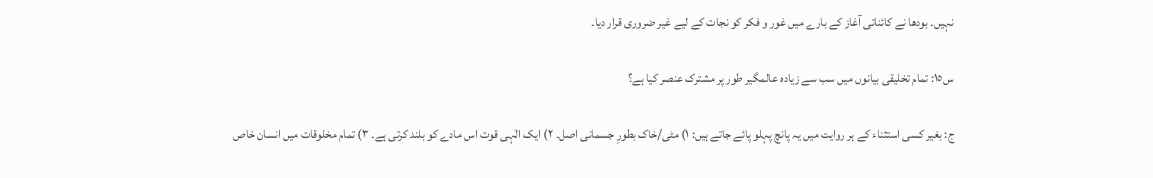نہیں۔ بودھا نے کائناتی آغاز کے بارے میں غور و فکر کو نجات کے لیے غیر ضروری قرار دیا۔

س١٥: تمام تخلیقی بیانوں میں سب سے زیادہ عالمگیر طور پر مشترک عنصر کیا ہے؟

ج: بغیر کسی استثناء کے ہر روایت میں یہ پانچ پہلو پائے جاتے ہیں: ١) مٹی/خاک بطورِ جسمانی اصل۔ ٢) ایک الٰہی قوت اس مادے کو بلند کرتی ہے۔ ٣) تمام مخلوقات میں انسان خاص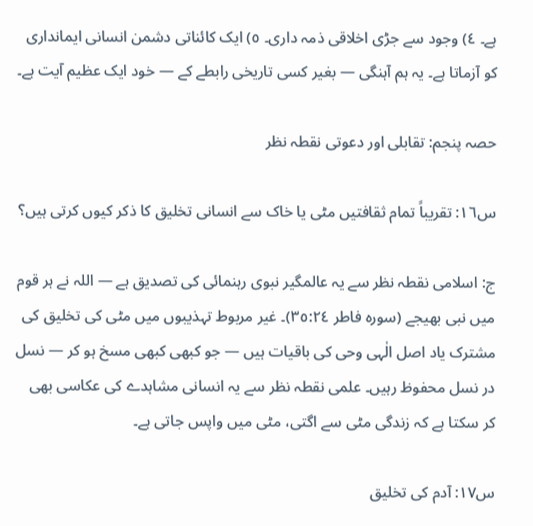ہے۔ ٤) وجود سے جڑی اخلاقی ذمہ داری۔ ٥) ایک کائناتی دشمن انسانی ایمانداری کو آزماتا ہے۔ یہ ہم آہنگی — بغیر کسی تاریخی رابطے کے — خود ایک عظیم آیت ہے۔

حصہ پنجم: تقابلی اور دعوتی نقطہ نظر

س١٦: تقریباً تمام ثقافتیں مٹی یا خاک سے انسانی تخلیق کا ذکر کیوں کرتی ہیں؟

ج: اسلامی نقطہ نظر سے یہ عالمگیر نبوی رہنمائی کی تصدیق ہے — اللہ نے ہر قوم میں نبی بھیجے (سورہ فاطر ٣٥:٢٤)۔ غیر مربوط تہذیبوں میں مٹی کی تخلیق کی مشترک یاد اصل الٰہی وحی کی باقیات ہیں — جو کبھی کبھی مسخ ہو کر — نسل در نسل محفوظ رہیں۔ علمی نقطہ نظر سے یہ انسانی مشاہدے کی عکاسی بھی کر سکتا ہے کہ زندگی مٹی سے اگتی، مٹی میں واپس جاتی ہے۔

س١٧: آدم کی تخلیق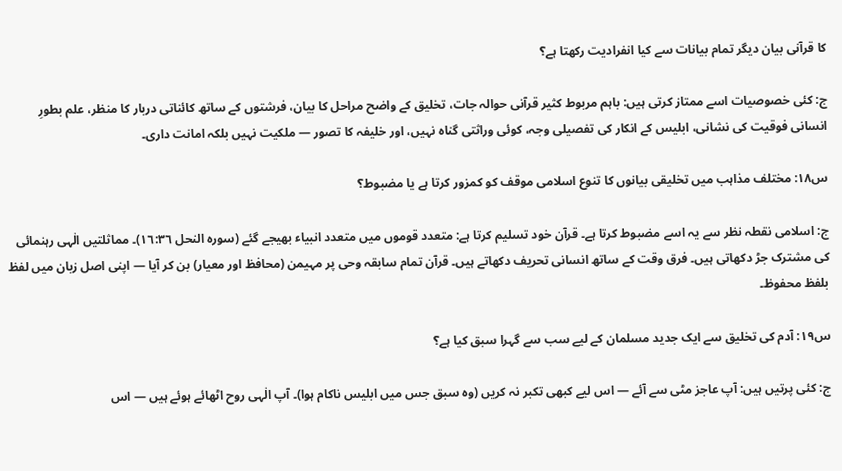کا قرآنی بیان دیگر تمام بیانات سے کیا انفرادیت رکھتا ہے؟

ج: کئی خصوصیات اسے ممتاز کرتی ہیں: باہم مربوط کثیر قرآنی حوالہ جات، تخلیق کے واضح مراحل کا بیان، فرشتوں کے ساتھ کائناتی دربار کا منظر، علم بطورِ انسانی فوقیت کی نشانی، ابلیس کے انکار کی تفصیلی وجہ، کوئی وراثتی گناہ نہیں، اور خلیفہ کا تصور — ملکیت نہیں بلکہ امانت داری۔

س١٨: مختلف مذاہب میں تخلیقی بیانوں کا تنوع اسلامی موقف کو کمزور کرتا ہے یا مضبوط؟

ج: اسلامی نقطہ نظر سے یہ اسے مضبوط کرتا ہے۔ قرآن خود تسلیم کرتا ہے: متعدد قوموں میں متعدد انبیاء بھیجے گئے (سورہ النحل ١٦:٣٦)۔ مماثلتیں الٰہی رہنمائی کی مشترک جڑ دکھاتی ہیں۔ فرق وقت کے ساتھ انسانی تحریف دکھاتے ہیں۔ قرآن تمام سابقہ وحی پر مہیمن (محافظ اور معیار) بن کر آیا — اپنی اصل زبان میں لفظ بلفظ محفوظ۔

س١٩: آدم کی تخلیق سے ایک جدید مسلمان کے لیے سب سے گہرا سبق کیا ہے؟

ج: کئی پرتیں ہیں: آپ عاجز مٹی سے آئے — اس لیے کبھی تکبر نہ کریں (وہ سبق جس میں ابلیس ناکام ہوا)۔ آپ الٰہی روح اٹھائے ہوئے ہیں — اس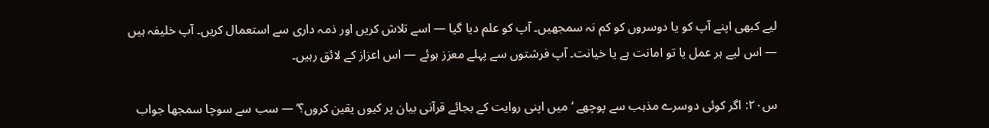لیے کبھی اپنے آپ کو یا دوسروں کو کم نہ سمجھیں۔ آپ کو علم دیا گیا — اسے تلاش کریں اور ذمہ داری سے استعمال کریں۔ آپ خلیفہ ہیں — اس لیے ہر عمل یا تو امانت ہے یا خیانت۔ آپ فرشتوں سے پہلے معزز ہوئے — اس اعزاز کے لائق رہیں۔

س٢٠: اگر کوئی دوسرے مذہب سے پوچھے ‘میں اپنی روایت کے بجائے قرآنی بیان پر کیوں یقین کروں؟’ — سب سے سوچا سمجھا جواب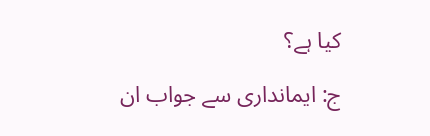کیا ہے؟

ج: ایمانداری سے جواب ان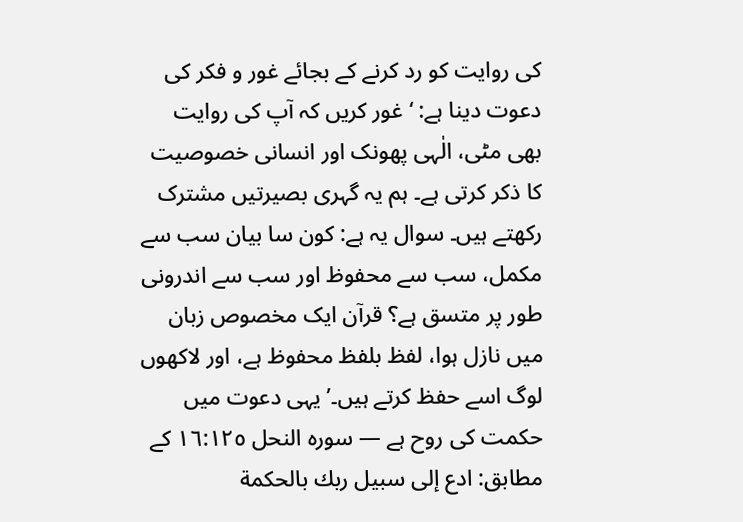کی روایت کو رد کرنے کے بجائے غور و فکر کی دعوت دینا ہے: ‘غور کریں کہ آپ کی روایت بھی مٹی، الٰہی پھونک اور انسانی خصوصیت کا ذکر کرتی ہے۔ ہم یہ گہری بصیرتیں مشترک رکھتے ہیں۔ سوال یہ ہے: کون سا بیان سب سے مکمل، سب سے محفوظ اور سب سے اندرونی طور پر متسق ہے؟ قرآن ایک مخصوص زبان میں نازل ہوا، لفظ بلفظ محفوظ ہے، اور لاکھوں لوگ اسے حفظ کرتے ہیں۔’ یہی دعوت میں حکمت کی روح ہے — سورہ النحل ١٦:١٢٥ کے مطابق: ادع إلى سبيل ربك بالحكمة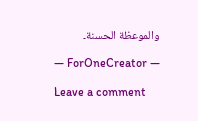والموعظة الحسنة۔

― ForOneCreator ―

Leave a comment